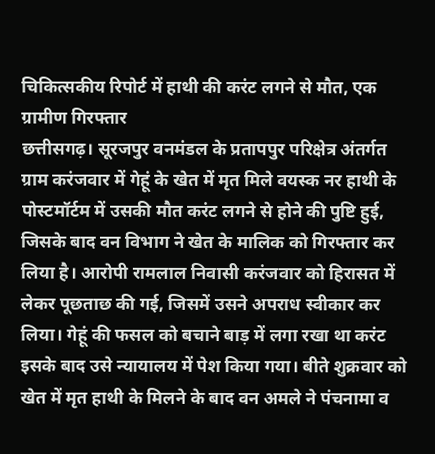चिकित्सकीय रिपोर्ट में हाथी की करंट लगने से मौत, एक ग्रामीण गिरफ्तार
छत्तीसगढ़। सूरजपुर वनमंडल के प्रतापपुर परिक्षेत्र अंतर्गत ग्राम करंजवार में गेहूं के खेत में मृत मिले वयस्क नर हाथी के
पोस्टमॉर्टम में उसकी मौत करंट लगने से होने की पुष्टि हुई, जिसके बाद वन विभाग ने खेत के मालिक को गिरफ्तार कर लिया है। आरोपी रामलाल निवासी करंजवार को हिरासत में लेकर पूछताछ की गई, जिसमें उसने अपराध स्वीकार कर लिया। गेहूं की फसल को बचाने बाड़ में लगा रखा था करंट इसके बाद उसे न्यायालय में पेश किया गया। बीते शुक्रवार को खेत में मृत हाथी के मिलने के बाद वन अमले ने पंचनामा व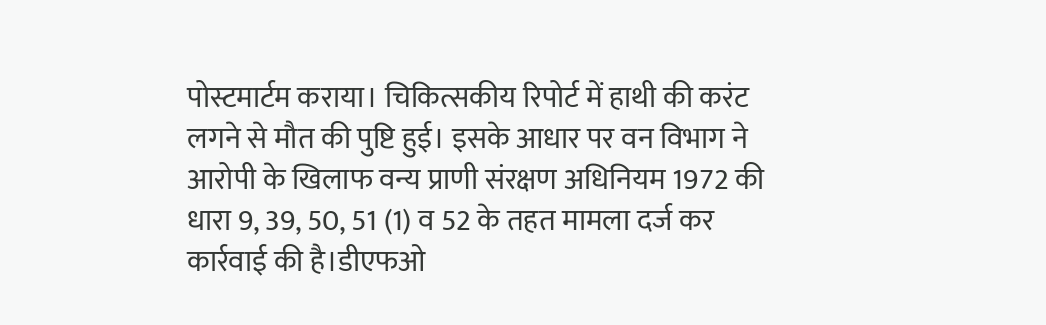पोस्टमार्टम कराया। चिकित्सकीय रिपोर्ट में हाथी की करंट लगने से मौत की पुष्टि हुई। इसके आधार पर वन विभाग ने आरोपी के खिलाफ वन्य प्राणी संरक्षण अधिनियम 1972 की धारा 9, 39, 50, 51 (1) व 52 के तहत मामला दर्ज कर कार्रवाई की है।डीएफओ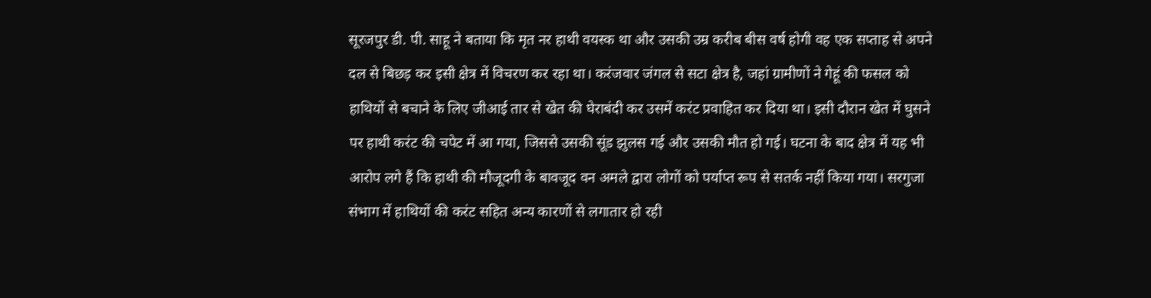सूरजपुर डी. पी. साहू ने बताया कि मृत नर हाथी वयस्क था और उसकी उम्र करीब बीस वर्ष होगी वह एक सप्ताह से अपने दल से बिछड़ कर इसी क्षेत्र में विचरण कर रहा था। करंजवार जंगल से सटा क्षेत्र है, जहां ग्रामीणों ने गेहूं की फसल को हाथियों से बचाने के लिए जीआई तार से खेत की घेराबंदी कर उसमें करंट प्रवाहित कर दिया था। इसी दौरान खेत में घुसने पर हाथी करंट की चपेट में आ गया, जिससे उसकी सूंड झुलस गई और उसकी मौत हो गई। घटना के बाद क्षेत्र में यह भी आरोप लगे हैं कि हाथी की मौजूदगी के बावजूद वन अमले द्वारा लोगों को पर्याप्त रूप से सतर्क नहीं किया गया। सरगुजा संभाग में हाथियों की करंट सहित अन्य कारणों से लगातार हो रही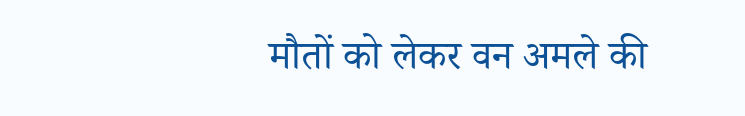मौतों को लेकर वन अमले की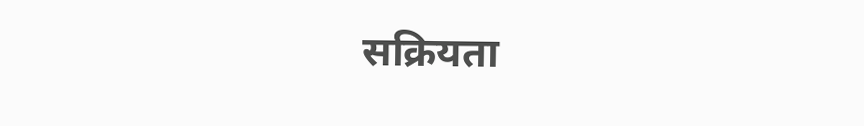सक्रियता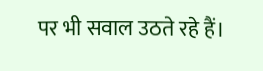पर भी सवाल उठते रहे हैं।